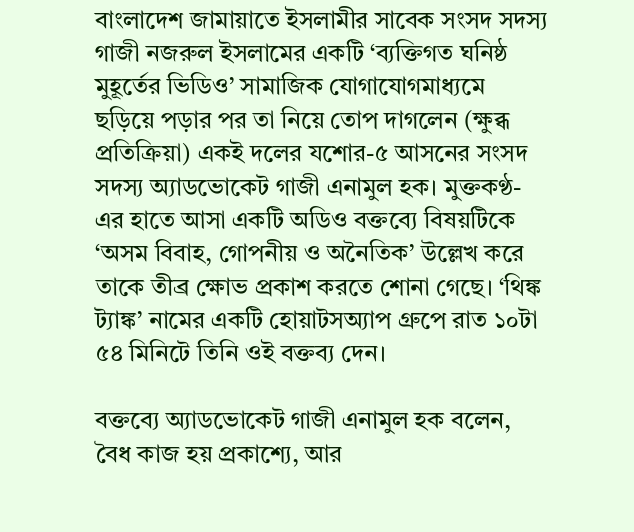বাংলাদেশ জামায়াতে ইসলামীর সাবেক সংসদ সদস্য গাজী নজরুল ইসলামের একটি ‘ব্যক্তিগত ঘনিষ্ঠ মুহূর্তের ভিডিও’ সামাজিক যোগাযোগমাধ্যমে ছড়িয়ে পড়ার পর তা নিয়ে তোপ দাগলেন (ক্ষুব্ধ প্রতিক্রিয়া) একই দলের যশোর-৫ আসনের সংসদ সদস্য অ্যাডভোকেট গাজী এনামুল হক। মুক্তকণ্ঠ-এর হাতে আসা একটি অডিও বক্তব্যে বিষয়টিকে ‘অসম বিবাহ, গোপনীয় ও অনৈতিক’ উল্লেখ করে তাকে তীব্র ক্ষোভ প্রকাশ করতে শোনা গেছে। ‘থিঙ্ক ট্যাঙ্ক’ নামের একটি হোয়াটসঅ্যাপ গ্রুপে রাত ১০টা ৫৪ মিনিটে তিনি ওই বক্তব্য দেন।

বক্তব্যে অ্যাডভোকেট গাজী এনামুল হক বলেন, বৈধ কাজ হয় প্রকাশ্যে, আর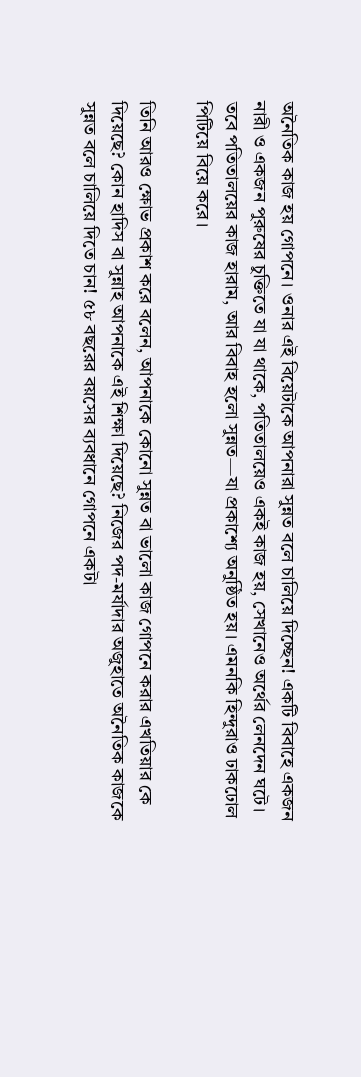অনৈতিক কাজ হয় গোপনে। ওনার এই বিয়েটাকে আপনারা সুন্নত বলে চালিয়ে দিচ্ছেন! একটি বিবাহে একজন নারী ও একজন পুরুষের চুক্তিতে যা যা থাকে, পতিতালয়েও একই কাজ হয়, সেখানেও অর্থের লেনদেন ঘটে। তবে পতিতালয়ের কাজ হারাম, আর বিবাহ হলো সুন্নত—যা প্রকাশ্যে অনুষ্ঠিত হয়। এমনকি হিন্দুরাও ঢাকঢোল পিটিয়ে বিয়ে করে।

তিনি আরও ক্ষোভ প্রকাশ করে বলেন, আপনাকে কোনো সুন্নত বা ভালো কাজ গোপনে করার এখতিয়ার কে দিয়েছে? কোন হাদিস বা সুন্নাহ আপনাকে এই শিক্ষা দিয়েছে? নিজের পদ-মর্যাদার অজুহাতে অনৈতিক কাজকে সুন্নত বলে চালিয়ে দিতে চান! ৫৮ বছরের বয়সের ব্যবধানে গোপনে একটা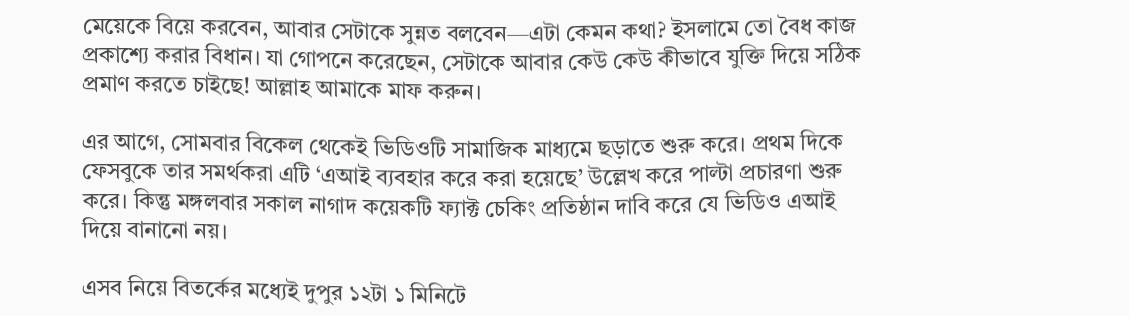মেয়েকে বিয়ে করবেন, আবার সেটাকে সুন্নত বলবেন—এটা কেমন কথা? ইসলামে তো বৈধ কাজ প্রকাশ্যে করার বিধান। যা গোপনে করেছেন, সেটাকে আবার কেউ কেউ কীভাবে যুক্তি দিয়ে সঠিক প্রমাণ করতে চাইছে! আল্লাহ আমাকে মাফ করুন।

এর আগে, সোমবার বিকেল থেকেই ভিডিওটি সামাজিক মাধ্যমে ছড়াতে শুরু করে। প্রথম দিকে ফেসবুকে তার সমর্থকরা এটি ‘এআই ব্যবহার করে করা হয়েছে’ উল্লেখ করে পাল্টা প্রচারণা শুরু করে। কিন্তু মঙ্গলবার সকাল নাগাদ কয়েকটি ফ্যাক্ট চেকিং প্রতিষ্ঠান দাবি করে যে ভিডিও এআই দিয়ে বানানো নয়।

এসব নিয়ে বিতর্কের মধ্যেই দুপুর ১২টা ১ মিনিটে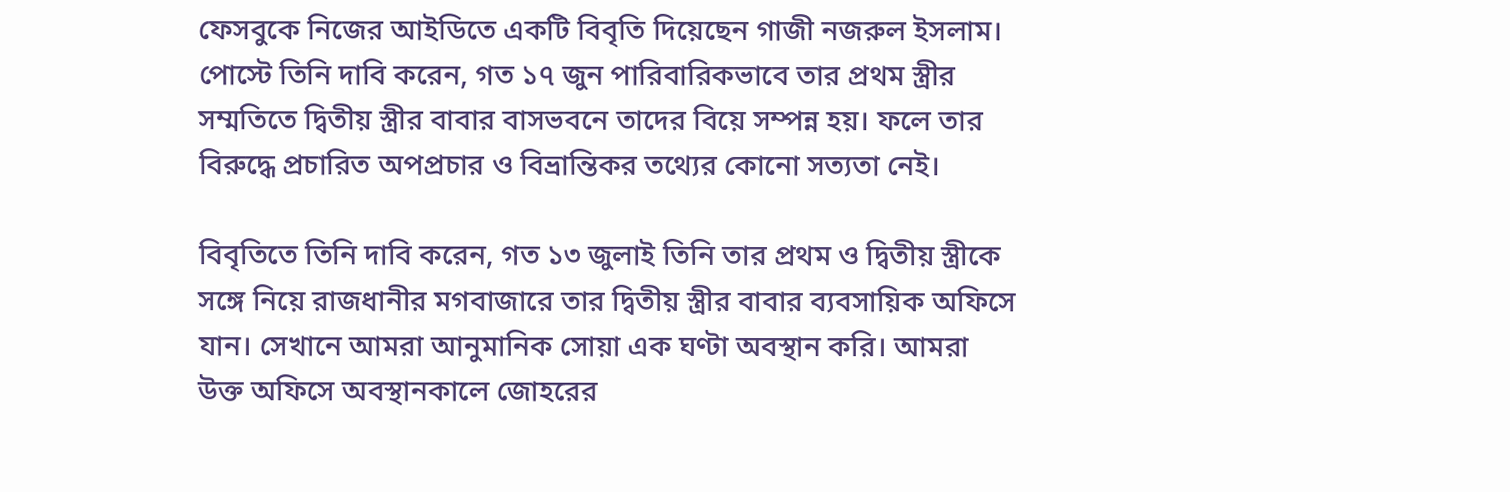ফেসবুকে নিজের আইডিতে একটি বিবৃতি দিয়েছেন গাজী নজরুল ইসলাম। পোস্টে তিনি দাবি করেন, গত ১৭ জুন পারিবারিকভাবে তার প্রথম স্ত্রীর সম্মতিতে দ্বিতীয় স্ত্রীর বাবার বাসভবনে তাদের বিয়ে সম্পন্ন হয়। ফলে তার বিরুদ্ধে প্রচারিত অপপ্রচার ও বিভ্রান্তিকর তথ্যের কোনো সত্যতা নেই।

বিবৃতিতে তিনি দাবি করেন, গত ১৩ জুলাই তিনি তার প্রথম ও দ্বিতীয় স্ত্রীকে সঙ্গে নিয়ে রাজধানীর মগবাজারে তার দ্বিতীয় স্ত্রীর বাবার ব্যবসায়িক অফিসে যান। সেখানে আমরা আনুমানিক সোয়া এক ঘণ্টা অবস্থান করি। আমরা উক্ত অফিসে অবস্থানকালে জোহরের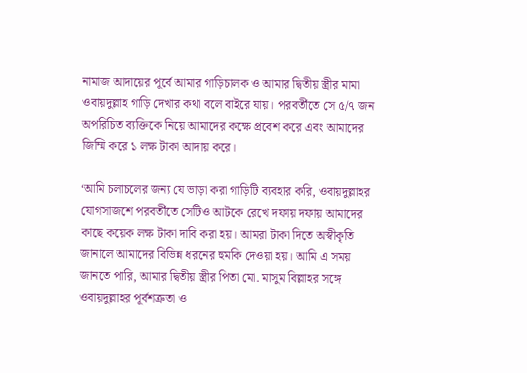নামাজ আদায়ের পূর্বে আমার গাড়িচালক ও আমার দ্বিতীয় স্ত্রীর মামা ওবায়দুল্লাহ গাড়ি দেখার কথা বলে বাইরে যায়। পরবর্তীতে সে ৫/৭ জন অপরিচিত ব্যক্তিকে নিয়ে আমাদের কক্ষে প্রবেশ করে এবং আমাদের জিম্মি করে ১ লক্ষ টাকা আদায় করে।

‘আমি চলাচলের জন্য যে ভাড়া করা গাড়িটি ব্যবহার করি, ওবায়দুল্লাহর যোগসাজশে পরবর্তীতে সেটিও আটকে রেখে দফায় দফায় আমাদের কাছে কয়েক লক্ষ টাকা দাবি করা হয়। আমরা টাকা দিতে অস্বীকৃতি জানালে আমাদের বিভিন্ন ধরনের হুমকি দেওয়া হয়। আমি এ সময় জানতে পারি, আমার দ্বিতীয় স্ত্রীর পিতা মো. মাসুম বিল্লাহর সঙ্গে ওবায়দুল্লাহর পূর্বশত্রুতা ও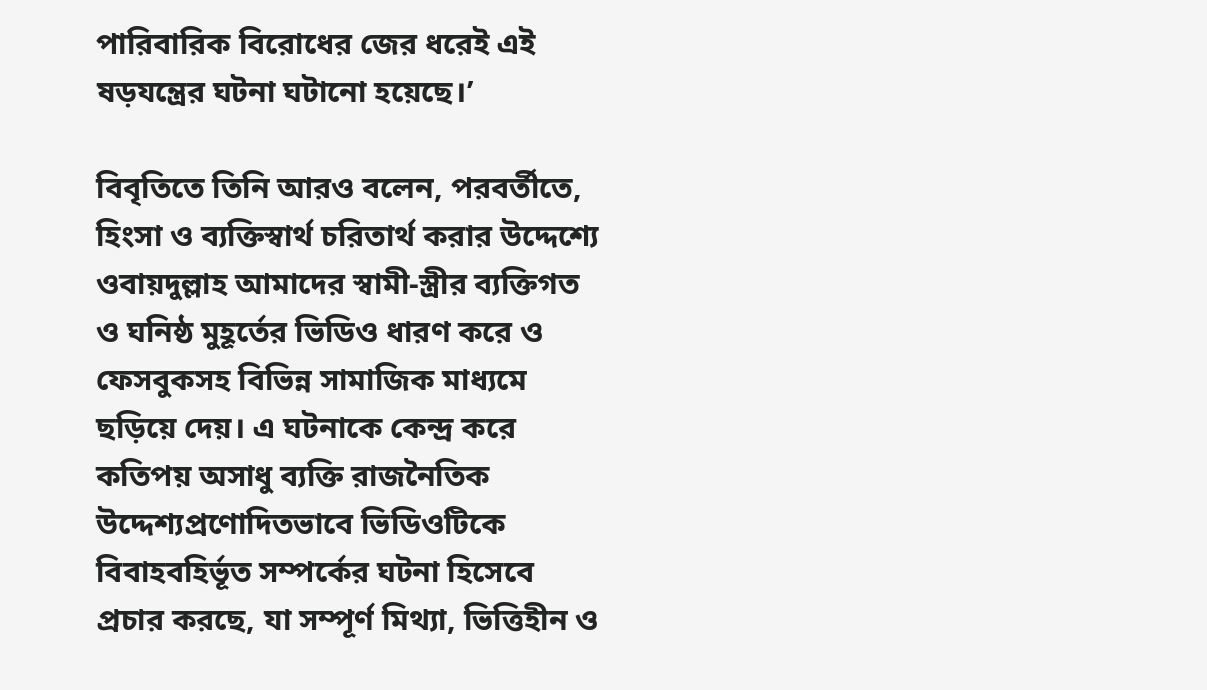পারিবারিক বিরোধের জের ধরেই এই ষড়যন্ত্রের ঘটনা ঘটানো হয়েছে।’

বিবৃতিতে তিনি আরও বলেন, পরবর্তীতে, হিংসা ও ব্যক্তিস্বার্থ চরিতার্থ করার উদ্দেশ্যে ওবায়দুল্লাহ আমাদের স্বামী-স্ত্রীর ব্যক্তিগত ও ঘনিষ্ঠ মুহূর্তের ভিডিও ধারণ করে ও ফেসবুকসহ বিভিন্ন সামাজিক মাধ্যমে ছড়িয়ে দেয়। এ ঘটনাকে কেন্দ্র করে কতিপয় অসাধু ব্যক্তি রাজনৈতিক উদ্দেশ্যপ্রণোদিতভাবে ভিডিওটিকে বিবাহবহির্ভূত সম্পর্কের ঘটনা হিসেবে প্রচার করছে, যা সম্পূর্ণ মিথ্যা, ভিত্তিহীন ও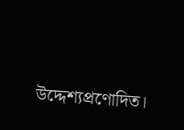উদ্দেশ্যপ্রণোদিত।